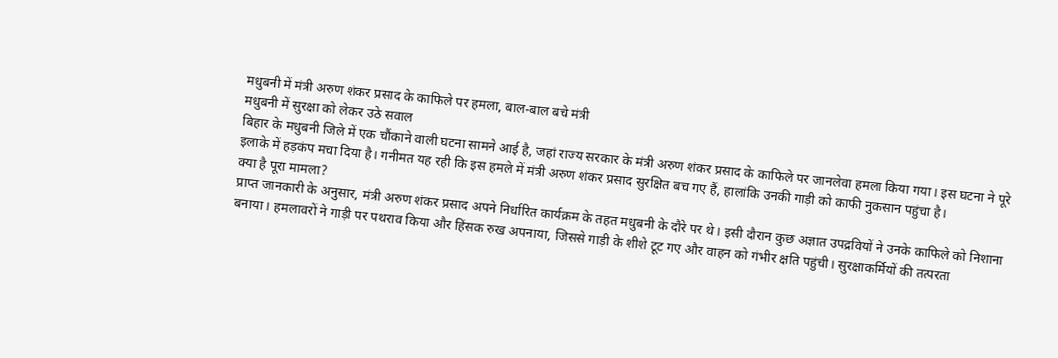मधुबनी में मंत्री अरुण शंकर प्रसाद के काफिले पर हमला, बाल-बाल बचे मंत्री
मधुबनी में सुरक्षा को लेकर उठे सवाल
बिहार के मधुबनी जिले में एक चौंकाने वाली घटना सामने आई है, जहां राज्य सरकार के मंत्री अरुण शंकर प्रसाद के काफिले पर जानलेवा हमला किया गया। इस घटना ने पूरे इलाके में हड़कंप मचा दिया है। गनीमत यह रही कि इस हमले में मंत्री अरुण शंकर प्रसाद सुरक्षित बच गए हैं, हालांकि उनकी गाड़ी को काफी नुकसान पहुंचा है।
क्या है पूरा मामला?
प्राप्त जानकारी के अनुसार, मंत्री अरुण शंकर प्रसाद अपने निर्धारित कार्यक्रम के तहत मधुबनी के दौरे पर थे। इसी दौरान कुछ अज्ञात उपद्रवियों ने उनके काफिले को निशाना बनाया। हमलावरों ने गाड़ी पर पथराव किया और हिंसक रुख अपनाया, जिससे गाड़ी के शीशे टूट गए और वाहन को गंभीर क्षति पहुंची। सुरक्षाकर्मियों की तत्परता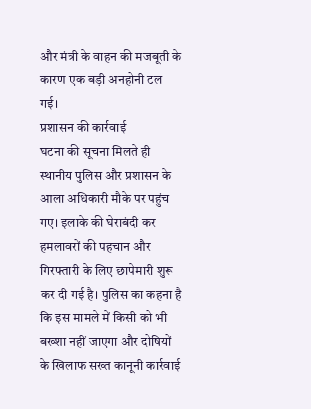और मंत्री के वाहन की मजबूती के कारण एक बड़ी अनहोनी टल गई।
प्रशासन की कार्रवाई
घटना की सूचना मिलते ही स्थानीय पुलिस और प्रशासन के आला अधिकारी मौके पर पहुंच गए। इलाके की घेराबंदी कर हमलावरों की पहचान और गिरफ्तारी के लिए छापेमारी शुरू कर दी गई है। पुलिस का कहना है कि इस मामले में किसी को भी बख्शा नहीं जाएगा और दोषियों के खिलाफ सख्त कानूनी कार्रवाई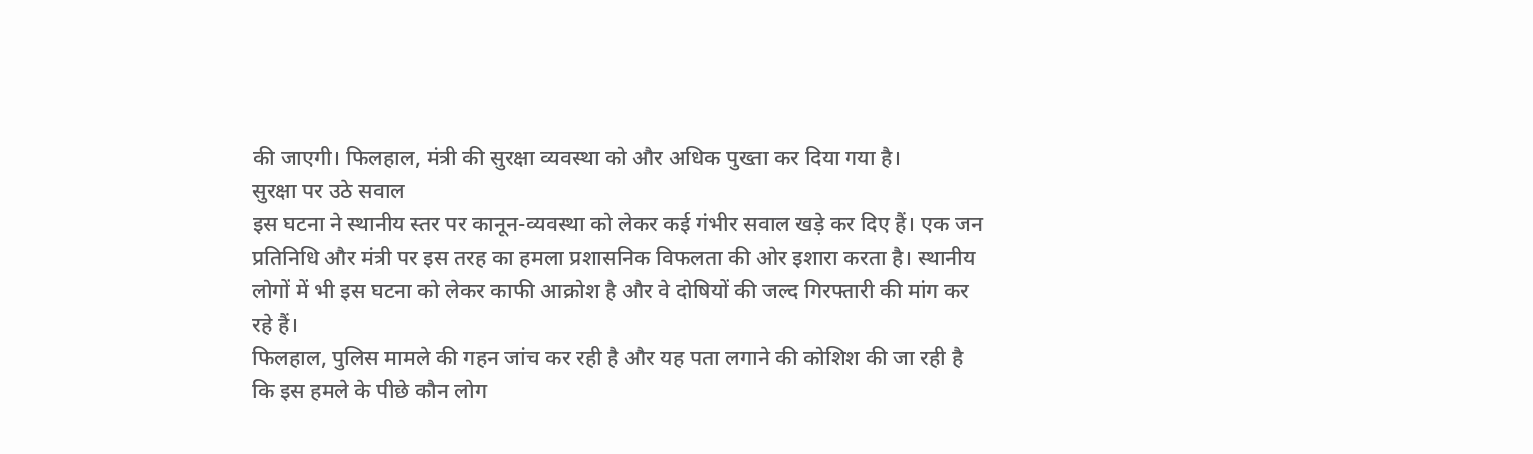की जाएगी। फिलहाल, मंत्री की सुरक्षा व्यवस्था को और अधिक पुख्ता कर दिया गया है।
सुरक्षा पर उठे सवाल
इस घटना ने स्थानीय स्तर पर कानून-व्यवस्था को लेकर कई गंभीर सवाल खड़े कर दिए हैं। एक जन प्रतिनिधि और मंत्री पर इस तरह का हमला प्रशासनिक विफलता की ओर इशारा करता है। स्थानीय लोगों में भी इस घटना को लेकर काफी आक्रोश है और वे दोषियों की जल्द गिरफ्तारी की मांग कर रहे हैं।
फिलहाल, पुलिस मामले की गहन जांच कर रही है और यह पता लगाने की कोशिश की जा रही है कि इस हमले के पीछे कौन लोग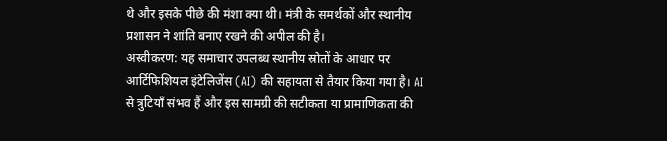थे और इसके पीछे की मंशा क्या थी। मंत्री के समर्थकों और स्थानीय प्रशासन ने शांति बनाए रखने की अपील की है।
अस्वीकरण: यह समाचार उपलब्ध स्थानीय स्रोतों के आधार पर आर्टिफिशियल इंटेलिजेंस (AI) की सहायता से तैयार किया गया है। AI से त्रुटियाँ संभव हैं और इस सामग्री की सटीकता या प्रामाणिकता की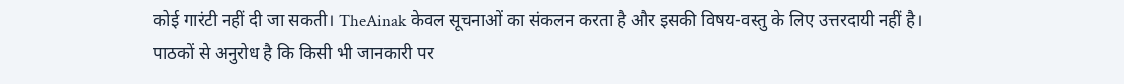कोई गारंटी नहीं दी जा सकती। TheAinak केवल सूचनाओं का संकलन करता है और इसकी विषय-वस्तु के लिए उत्तरदायी नहीं है। पाठकों से अनुरोध है कि किसी भी जानकारी पर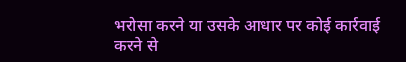भरोसा करने या उसके आधार पर कोई कार्रवाई करने से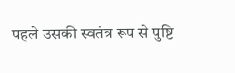पहले उसकी स्वतंत्र रूप से पुष्टि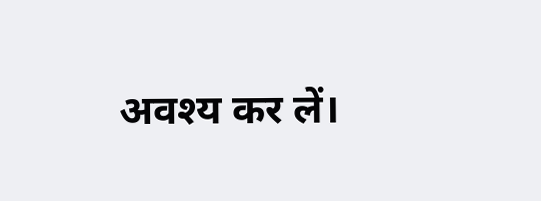अवश्य कर लें।